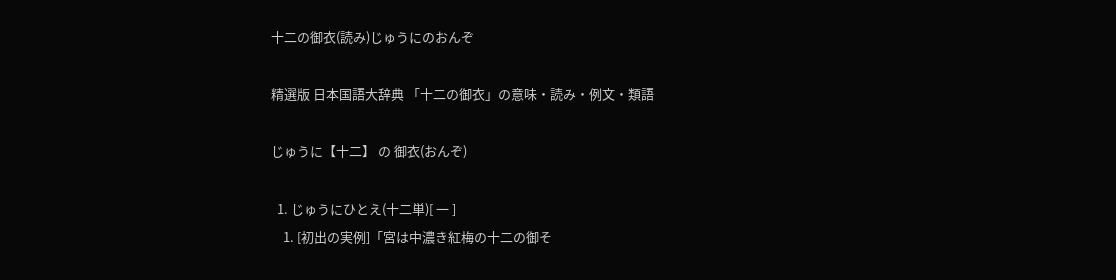十二の御衣(読み)じゅうにのおんぞ

精選版 日本国語大辞典 「十二の御衣」の意味・読み・例文・類語

じゅうに【十二】 の 御衣(おんぞ)

  1. じゅうにひとえ(十二単)[ 一 ]
    1. [初出の実例]「宮は中濃き紅梅の十二の御そ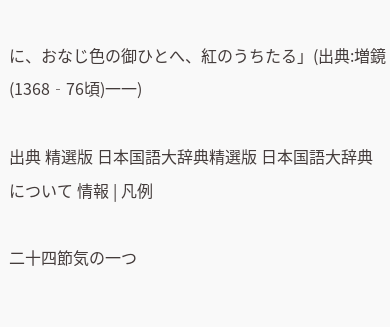に、おなじ色の御ひとへ、紅のうちたる」(出典:増鏡(1368‐76頃)一一)

出典 精選版 日本国語大辞典精選版 日本国語大辞典について 情報 | 凡例

二十四節気の一つ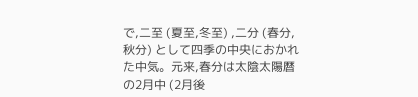で,二至 (夏至,冬至) ,二分 (春分,秋分) として四季の中央におかれた中気。元来,春分は太陰太陽暦の2月中 (2月後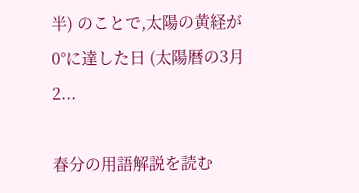半) のことで,太陽の黄経が0°に達した日 (太陽暦の3月 2...

春分の用語解説を読む